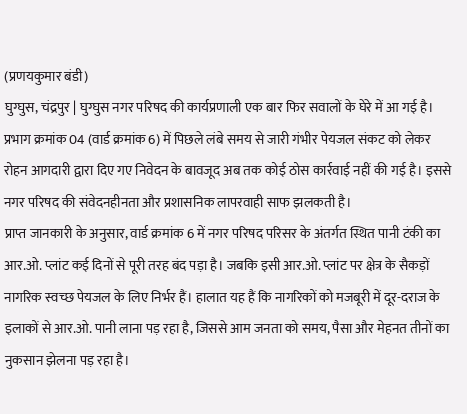(प्रणयकुमार बंडी)
घुग्घुस, चंद्रपुर | घुग्घुस नगर परिषद की कार्यप्रणाली एक बार फिर सवालों के घेरे में आ गई है। प्रभाग क्रमांक 04 (वार्ड क्रमांक 6) में पिछले लंबे समय से जारी गंभीर पेयजल संकट को लेकर रोहन आगदारी द्वारा दिए गए निवेदन के बावजूद अब तक कोई ठोस कार्रवाई नहीं की गई है। इससे नगर परिषद की संवेदनहीनता और प्रशासनिक लापरवाही साफ झलकती है।
प्राप्त जानकारी के अनुसार, वार्ड क्रमांक 6 में नगर परिषद परिसर के अंतर्गत स्थित पानी टंकी का आर.ओ. प्लांट कई दिनों से पूरी तरह बंद पड़ा है। जबकि इसी आर.ओ. प्लांट पर क्षेत्र के सैकड़ों नागरिक स्वच्छ पेयजल के लिए निर्भर हैं। हालात यह हैं कि नागरिकों को मजबूरी में दूर-दराज के इलाकों से आर.ओ. पानी लाना पड़ रहा है, जिससे आम जनता को समय, पैसा और मेहनत तीनों का नुकसान झेलना पड़ रहा है।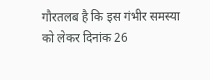गौरतलब है कि इस गंभीर समस्या को लेकर दिनांक 26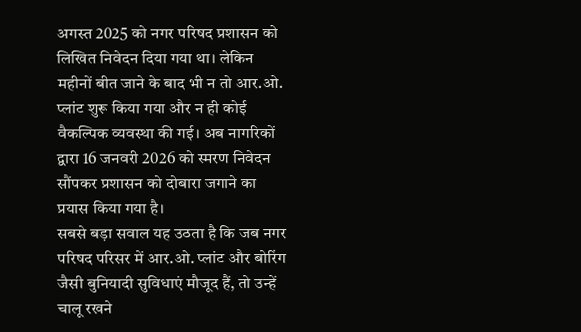अगस्त 2025 को नगर परिषद प्रशासन को लिखित निवेदन दिया गया था। लेकिन महीनों बीत जाने के बाद भी न तो आर.ओ. प्लांट शुरू किया गया और न ही कोई वैकल्पिक व्यवस्था की गई। अब नागरिकों द्वारा 16 जनवरी 2026 को स्मरण निवेदन सौंपकर प्रशासन को दोबारा जगाने का प्रयास किया गया है।
सबसे बड़ा सवाल यह उठता है कि जब नगर परिषद परिसर में आर.ओ. प्लांट और बोरिंग जैसी बुनियादी सुविधाएं मौजूद हैं, तो उन्हें चालू रखने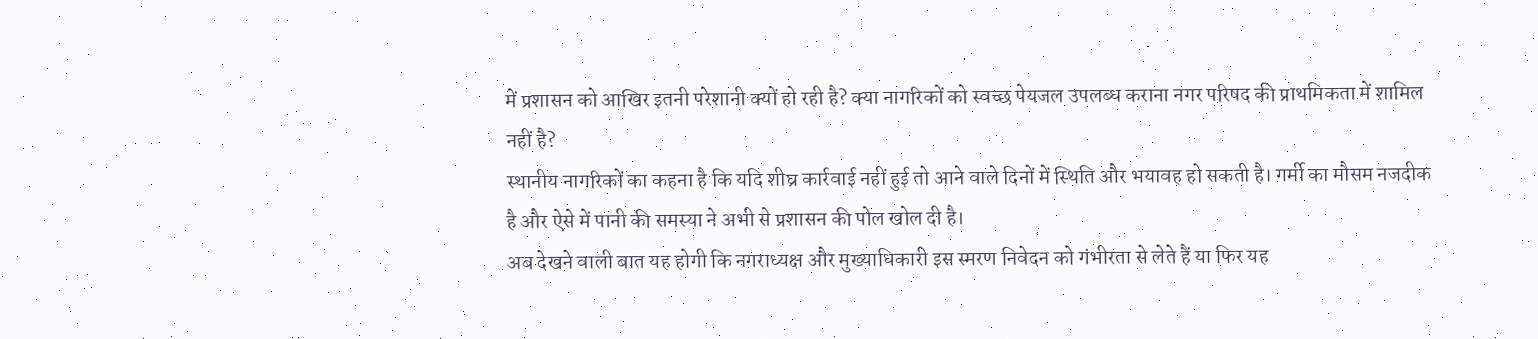में प्रशासन को आखिर इतनी परेशानी क्यों हो रही है? क्या नागरिकों को स्वच्छ पेयजल उपलब्ध कराना नगर परिषद की प्राथमिकता में शामिल नहीं है?
स्थानीय नागरिकों का कहना है कि यदि शीघ्र कार्रवाई नहीं हुई तो आने वाले दिनों में स्थिति और भयावह हो सकती है। गर्मी का मौसम नजदीक है और ऐसे में पानी की समस्या ने अभी से प्रशासन की पोल खोल दी है।
अब देखने वाली बात यह होगी कि नगराध्यक्ष और मुख्याधिकारी इस स्मरण निवेदन को गंभीरता से लेते हैं या फिर यह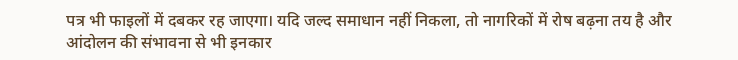पत्र भी फाइलों में दबकर रह जाएगा। यदि जल्द समाधान नहीं निकला, तो नागरिकों में रोष बढ़ना तय है और आंदोलन की संभावना से भी इनकार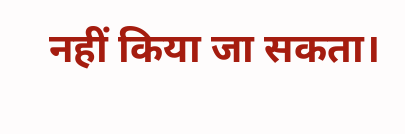नहीं किया जा सकता।